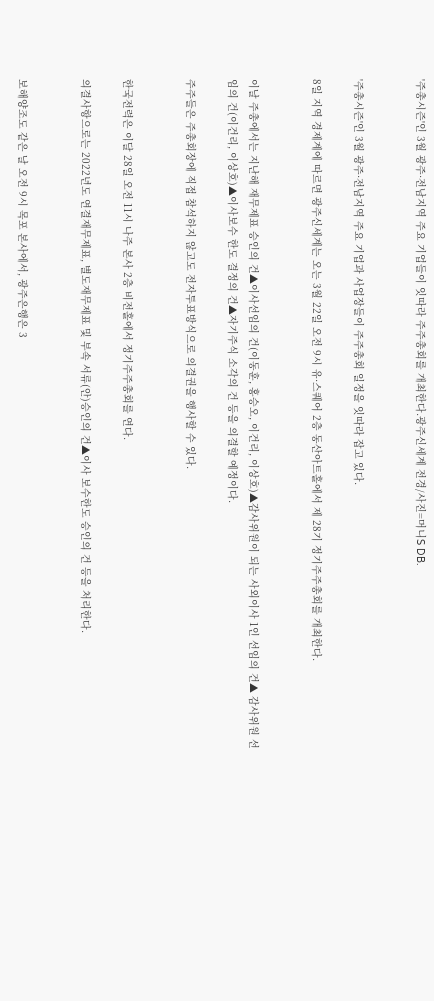'주총시즌'인 3월 광주·전남지역 주요 기업들이 잇따라 주주총회를 개최한다.광주신세계 전경/사진=머니S DB.


'주총시즌'인 3월 광주·전남지역 주요 기업과 사업장들이 주주총회 일정을 잇따라 잡고 있다.

8일 지역 경제계에 따르면 광주신세계는 오는 3월 22일 오전 9시 유·스퀘어 2층 동산아트홀에서 제 28기 정기주주총회를 개최한다.


이날 주총에서는 지난해 재무제표 승인의 건▲이사선임의 건(이동훈, 홍승오, 이건리, 이상호)▲감사위원이 되는 사외이사 1인 선임의 건▲ 감사위원 선임의 건(이건리, 이상호)▲이사보수 한도 결정의 건▲자기주식 소각의 건 등을 의결할 예정이다.

주주들은 주총회장에 직접 참석하지 않고도 전자투표방식으로 의결권을 행사할 수 있다.


한국전력은 이달 28일 오전 11시 나주 본사 2층 비전홀에서 정기주주총회를 연다.

의결사항으로는 2022년도 연결재무제표, 별도재무제표 및 부속 서류(안)승인의 건▲이사 보수한도 승인의 건 등을 처리한다.


보해양조도 같은 날 오전 9시 목포 본사에서, 광주은행은 3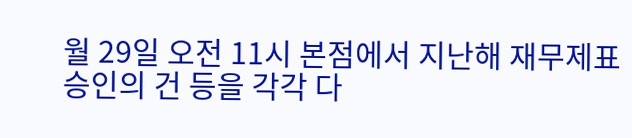월 29일 오전 11시 본점에서 지난해 재무제표 승인의 건 등을 각각 다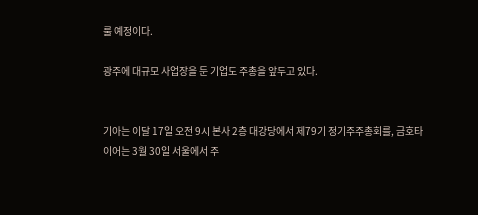룰 예정이다.

광주에 대규모 사업장을 둔 기업도 주총을 앞두고 있다.


기아는 이달 17일 오전 9시 본사 2층 대강당에서 제79기 정기주주총회를, 금호타이어는 3월 30일 서울에서 주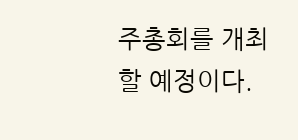주총회를 개최할 예정이다.